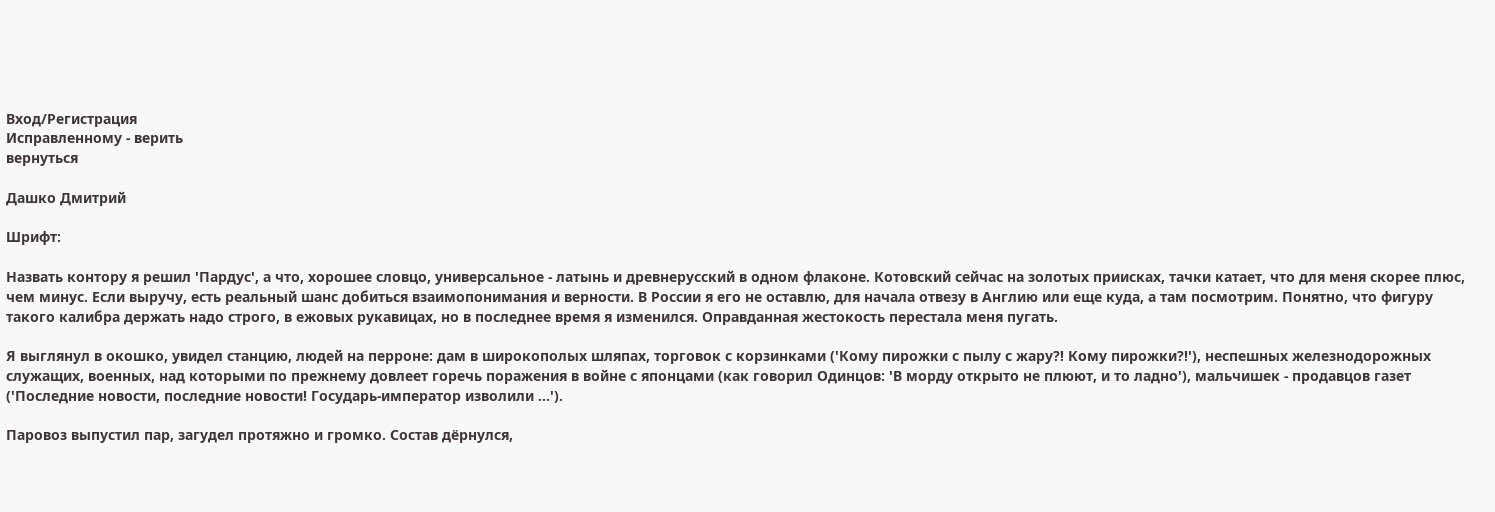Вход/Регистрация
Исправленному - верить
вернуться

Дашко Дмитрий

Шрифт:

Назвать контору я решил 'Пардус', а что, хорошее словцо, универсальное - латынь и древнерусский в одном флаконе. Котовский сейчас на золотых приисках, тачки катает, что для меня скорее плюс, чем минус. Если выручу, есть реальный шанс добиться взаимопонимания и верности. В России я его не оставлю, для начала отвезу в Англию или еще куда, а там посмотрим. Понятно, что фигуру такого калибра держать надо строго, в ежовых рукавицах, но в последнее время я изменился. Оправданная жестокость перестала меня пугать.

Я выглянул в окошко, увидел станцию, людей на перроне: дам в широкополых шляпах, торговок с корзинками ('Кому пирожки с пылу с жару?! Кому пирожки?!'), неспешных железнодорожных служащих, военных, над которыми по прежнему довлеет горечь поражения в войне с японцами (как говорил Одинцов: 'В морду открыто не плюют, и то ладно'), мальчишек - продавцов газет ('Последние новости, последние новости! Государь-император изволили ...').

Паровоз выпустил пар, загудел протяжно и громко. Состав дёрнулся,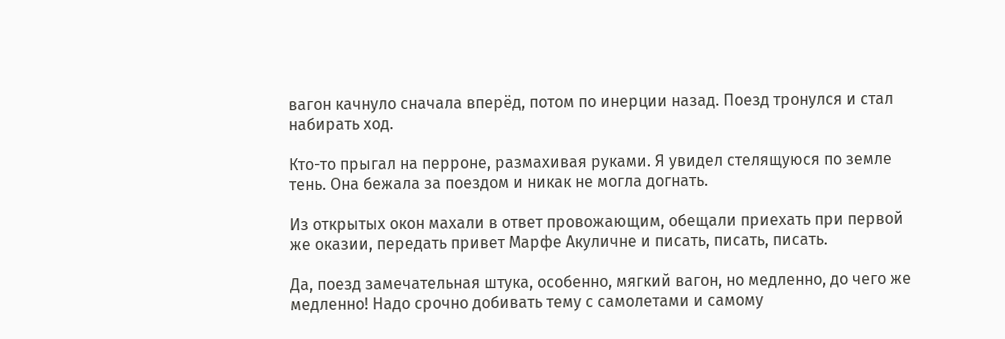вагон качнуло сначала вперёд, потом по инерции назад. Поезд тронулся и стал набирать ход.

Кто-то прыгал на перроне, размахивая руками. Я увидел стелящуюся по земле тень. Она бежала за поездом и никак не могла догнать.

Из открытых окон махали в ответ провожающим, обещали приехать при первой же оказии, передать привет Марфе Акуличне и писать, писать, писать.

Да, поезд замечательная штука, особенно, мягкий вагон, но медленно, до чего же медленно! Надо срочно добивать тему с самолетами и самому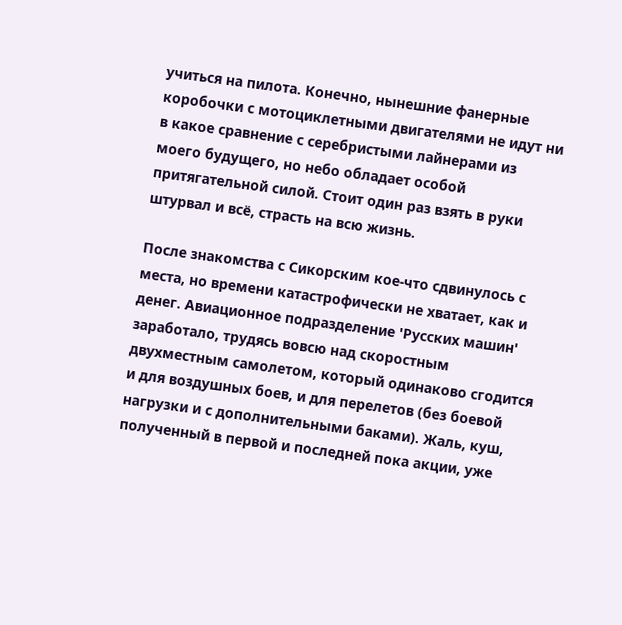учиться на пилота. Конечно, нынешние фанерные коробочки с мотоциклетными двигателями не идут ни в какое сравнение с серебристыми лайнерами из моего будущего, но небо обладает особой притягательной силой. Стоит один раз взять в руки штурвал и всё, страсть на всю жизнь.

После знакомства с Сикорским кое-что сдвинулось с места, но времени катастрофически не хватает, как и денег. Авиационное подразделение 'Русских машин' заработало, трудясь вовсю над скоростным двухместным самолетом, который одинаково сгодится и для воздушных боев, и для перелетов (без боевой нагрузки и с дополнительными баками). Жаль, куш, полученный в первой и последней пока акции, уже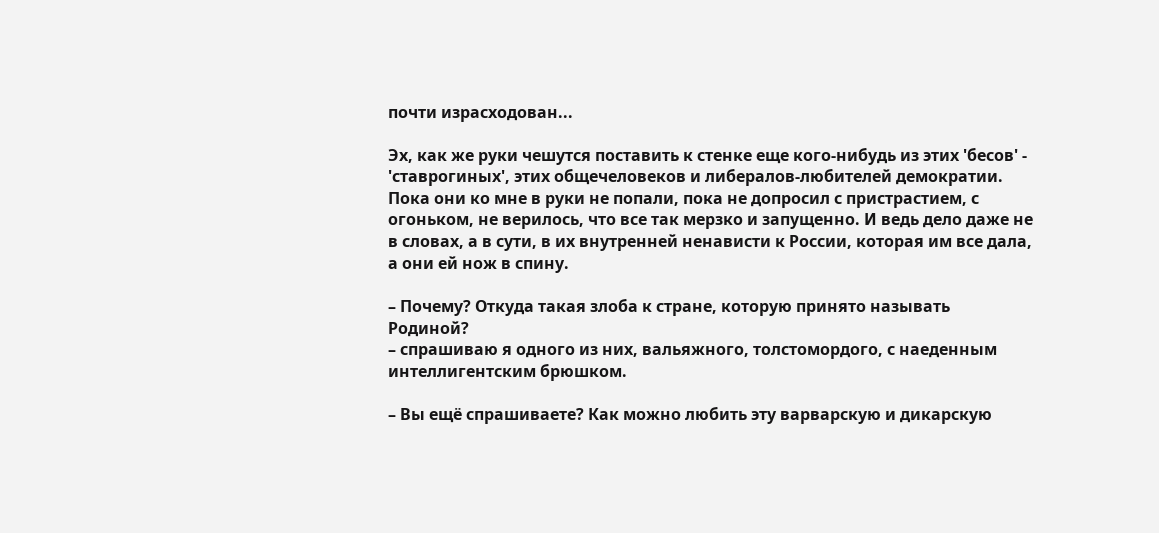почти израсходован...

Эх, как же руки чешутся поставить к стенке еще кого-нибудь из этих 'бесов' - 'ставрогиных', этих общечеловеков и либералов-любителей демократии. Пока они ко мне в руки не попали, пока не допросил с пристрастием, с огоньком, не верилось, что все так мерзко и запущенно. И ведь дело даже не в словах, а в сути, в их внутренней ненависти к России, которая им все дала, а они ей нож в спину.

– Почему? Откуда такая злоба к стране, которую принято называть Родиной?
– спрашиваю я одного из них, вальяжного, толстомордого, с наеденным интеллигентским брюшком.

– Вы ещё спрашиваете? Как можно любить эту варварскую и дикарскую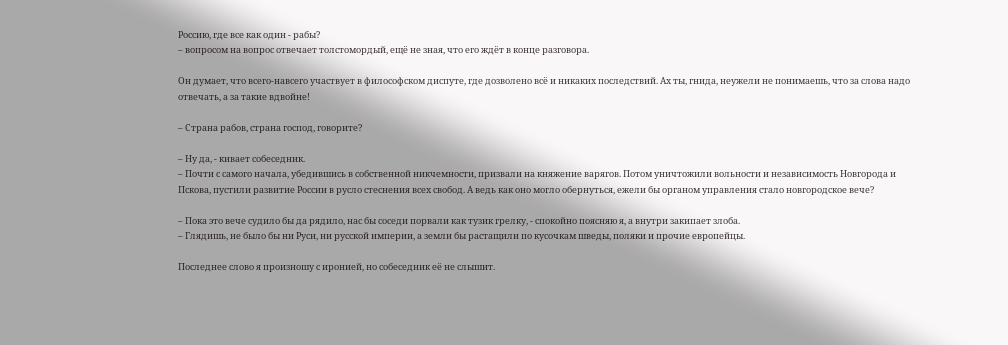Россию, где все как один - рабы?
– вопросом на вопрос отвечает толстомордый, ещё не зная, что его ждёт в конце разговора.

Он думает, что всего-навсего участвует в философском диспуте, где дозволено всё и никаких последствий. Ах ты, гнида, неужели не понимаешь, что за слова надо отвечать, а за такие вдвойне!

– Страна рабов, страна господ, говорите?

– Ну да, - кивает собеседник.
– Почти с самого начала, убедившись в собственной никчемности, призвали на княжение варягов. Потом уничтожили вольности и независимость Новгорода и Пскова, пустили развитие России в русло стеснения всех свобод. А ведь как оно могло обернуться, ежели бы органом управления стало новгородское вече?

– Пока это вече судило бы да рядило, нас бы соседи порвали как тузик грелку, - спокойно поясняю я, а внутри закипает злоба.
– Глядишь, не было бы ни Руси, ни русской империи, а земли бы растащили по кусочкам шведы, поляки и прочие европейцы.

Последнее слово я произношу с иронией, но собеседник её не слышит.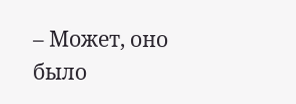– Может, оно было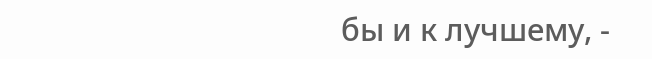бы и к лучшему, -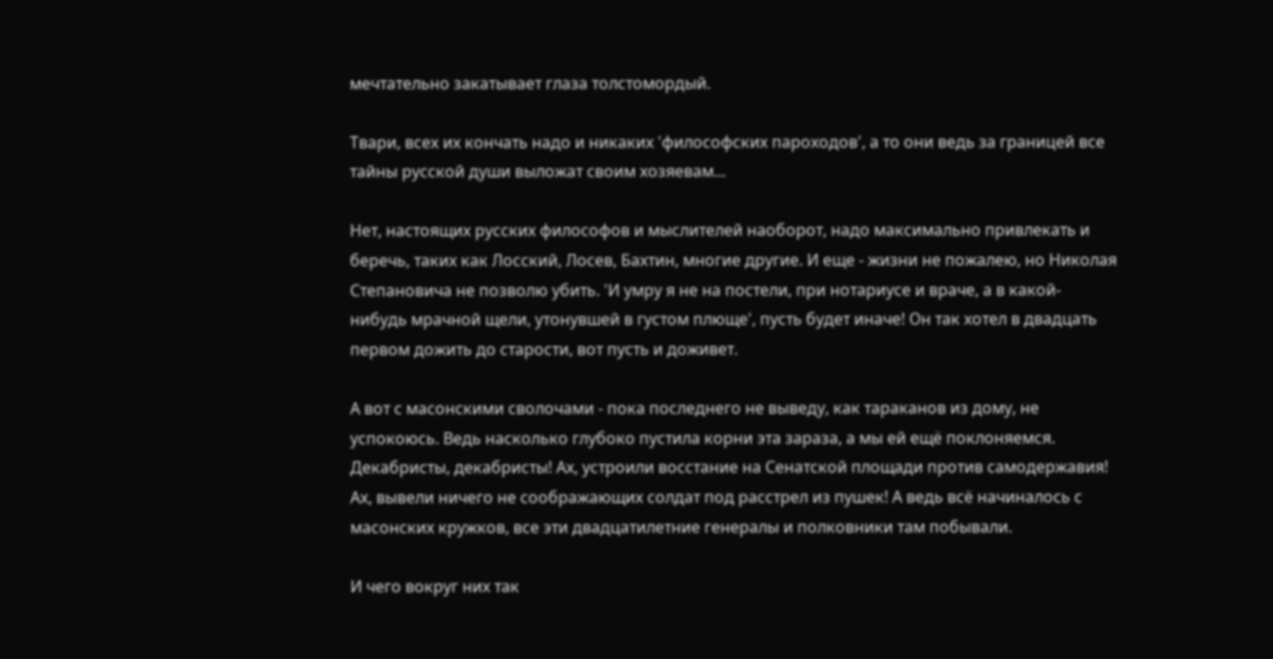мечтательно закатывает глаза толстомордый.

Твари, всех их кончать надо и никаких 'философских пароходов', а то они ведь за границей все тайны русской души выложат своим хозяевам...

Нет, настоящих русских философов и мыслителей наоборот, надо максимально привлекать и беречь, таких как Лосский, Лосев, Бахтин, многие другие. И еще - жизни не пожалею, но Николая Степановича не позволю убить. 'И умру я не на постели, при нотариусе и враче, а в какой-нибудь мрачной щели, утонувшей в густом плюще', пусть будет иначе! Он так хотел в двадцать первом дожить до старости, вот пусть и доживет.

А вот с масонскими сволочами - пока последнего не выведу, как тараканов из дому, не успокоюсь. Ведь насколько глубоко пустила корни эта зараза, а мы ей ещё поклоняемся. Декабристы, декабристы! Ах, устроили восстание на Сенатской площади против самодержавия! Ах, вывели ничего не соображающих солдат под расстрел из пушек! А ведь всё начиналось с масонских кружков, все эти двадцатилетние генералы и полковники там побывали.

И чего вокруг них так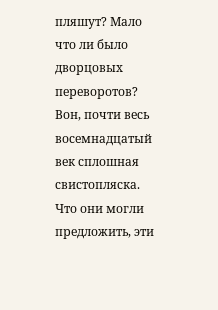пляшут? Мало что ли было дворцовых переворотов? Вон, почти весь восемнадцатый век сплошная свистопляска. Что они могли предложить, эти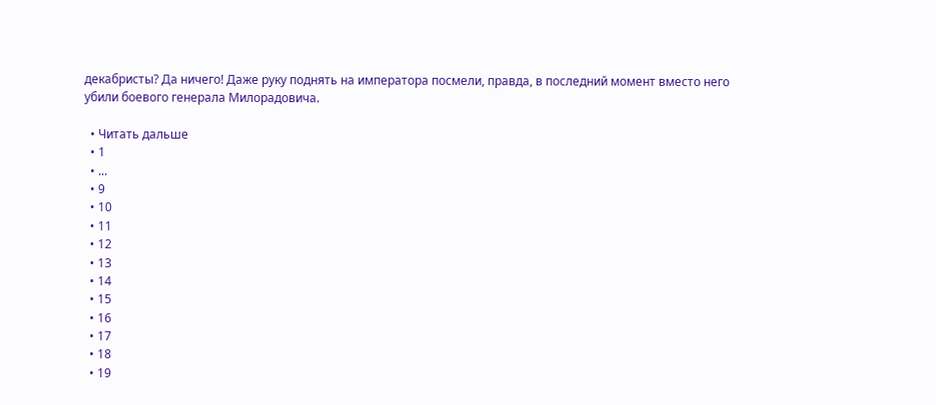декабристы? Да ничего! Даже руку поднять на императора посмели, правда, в последний момент вместо него убили боевого генерала Милорадовича.

  • Читать дальше
  • 1
  • ...
  • 9
  • 10
  • 11
  • 12
  • 13
  • 14
  • 15
  • 16
  • 17
  • 18
  • 19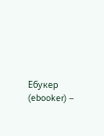Ебукер (ebooker) –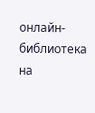онлайн-библиотека на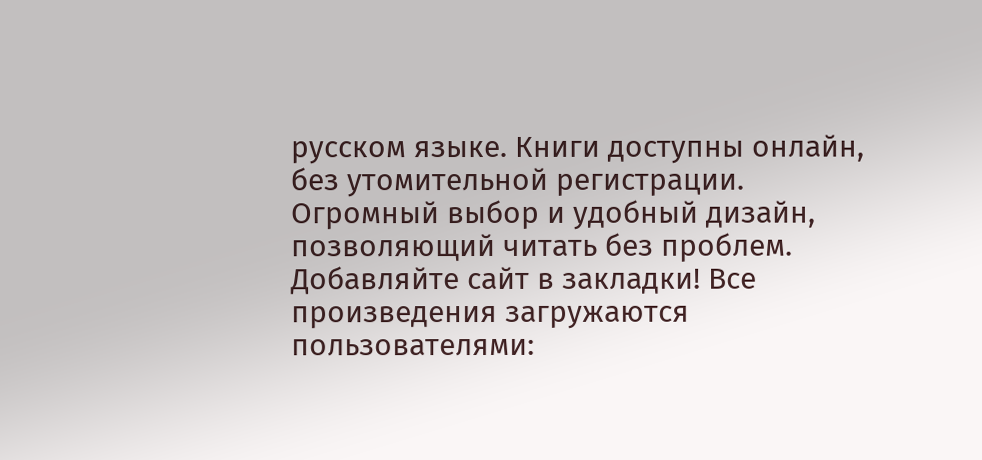русском языке. Книги доступны онлайн, без утомительной регистрации. Огромный выбор и удобный дизайн, позволяющий читать без проблем. Добавляйте сайт в закладки! Все произведения загружаются пользователями: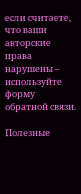если считаете, что ваши авторские права нарушены – используйте форму обратной связи.

Полезные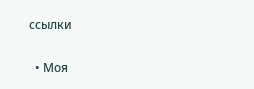ссылки

  • Моя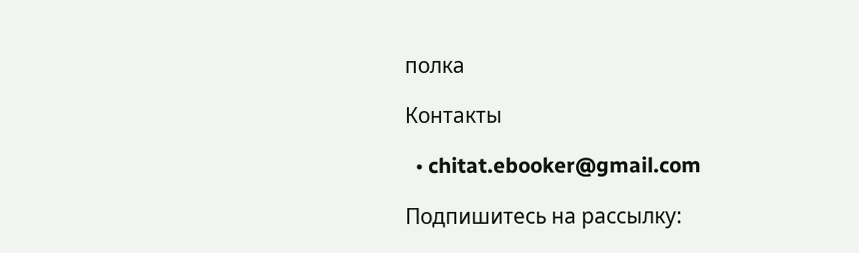полка

Контакты

  • chitat.ebooker@gmail.com

Подпишитесь на рассылку: